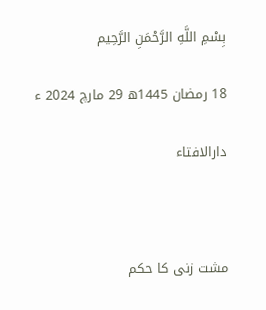بِسْمِ اللَّهِ الرَّحْمَنِ الرَّحِيم

18 رمضان 1445ھ 29 مارچ 2024 ء

دارالافتاء



مشت زنی کا حکم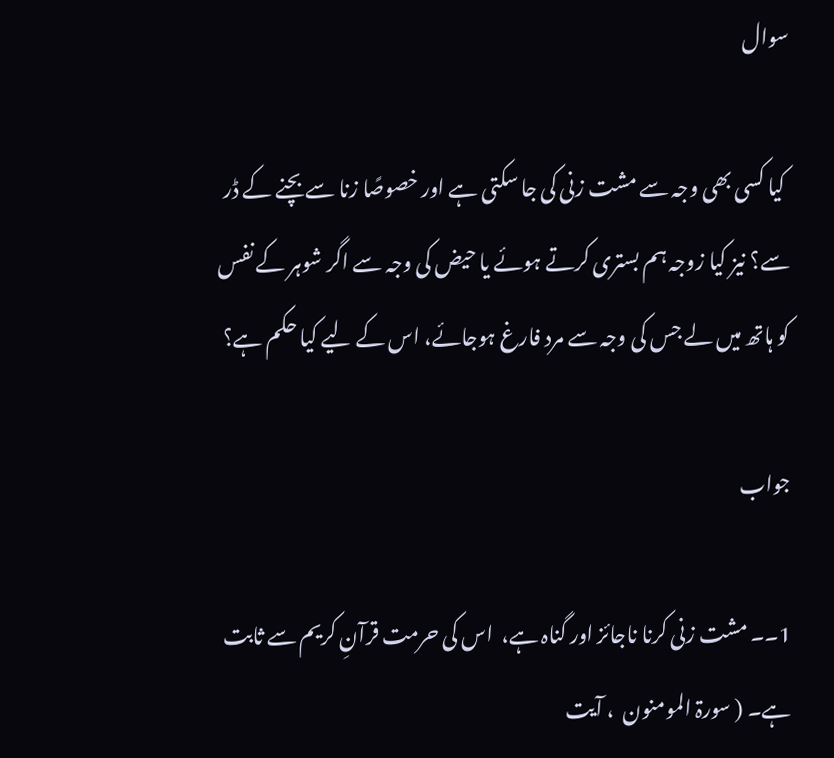سوال

 کیا کسی بھی وجہ سے مشت زنی کی جا سکتی ہے اور خصوصًا زنا سے بچنے کے ڈر سے؟ نیز کیا زوجہ ہم بستری کرتے ہوئے یا حیض کی وجہ سے اگر شوہر کے نفس کو ہاتھ میں لے جس کی وجہ سے مرد فارغ ہوجائے، اس کے لیے کیا حکم ہے؟

جواب

1۔۔ مشت زنی کرنا ناجائز اور گناہ ہے،  اس کی حرمت قرآنِ کریم سے ثابت ہے۔ ( سورۃ المومنون  ، آیت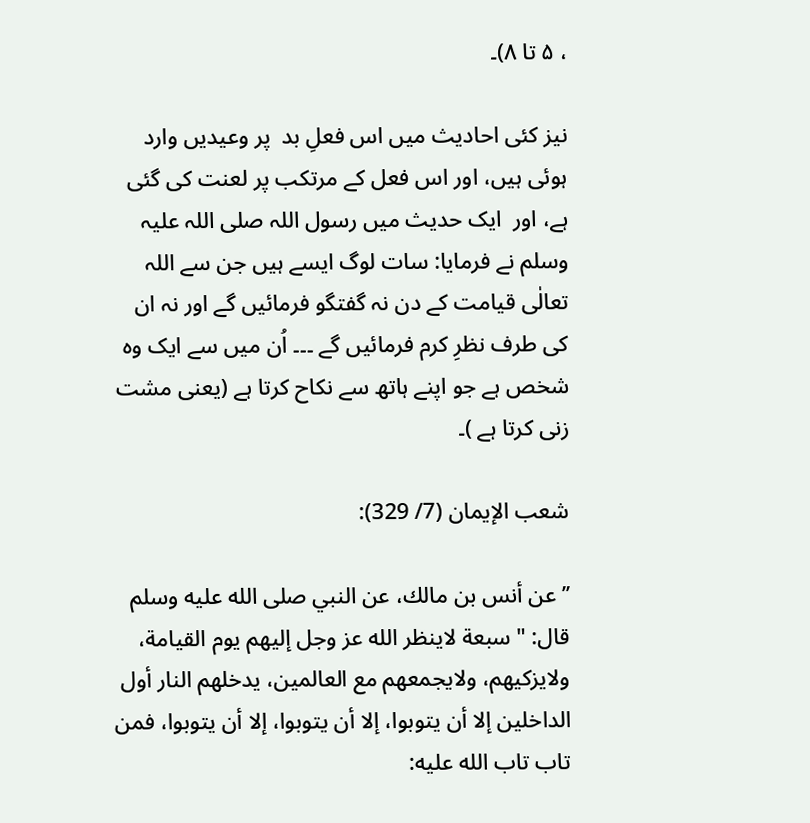، ۵ تا ۸)۔

نیز کئی احادیث میں اس فعلِ بد  پر وعیدیں وارد ہوئی ہیں، اور اس فعل کے مرتکب پر لعنت کی گئی ہے، اور  ایک حدیث میں رسول اللہ صلی اللہ علیہ وسلم نے فرمایا: سات لوگ ایسے ہیں جن سے اللہ تعالٰی قیامت کے دن نہ گفتگو فرمائیں گے اور نہ ان کی طرف نظرِ کرم فرمائیں گے ۔۔۔ اُن میں سے ایک وہ شخص ہے جو اپنے ہاتھ سے نکاح کرتا ہے (یعنی مشت زنی کرتا ہے )۔

شعب الإيمان (7/ 329):

’’عن أنس بن مالك، عن النبي صلى الله عليه وسلم قال: " سبعة لاينظر الله عز وجل إليهم يوم القيامة، ولايزكيهم، ولايجمعهم مع العالمين، يدخلهم النار أول الداخلين إلا أن يتوبوا، إلا أن يتوبوا، إلا أن يتوبوا، فمن تاب تاب الله عليه: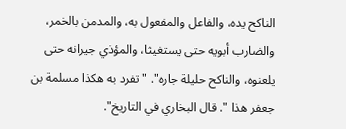الناكح يده، والفاعل والمفعول به، والمدمن بالخمر، والضارب أبويه حتى يستغيثا، والمؤذي جيرانه حتى يلعنوه، والناكح حليلة جاره". " تفرد به هكذا مسلمة بن جعفر هذا ". قال البخاري في التاريخ".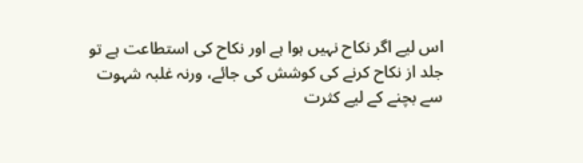اس لیے اگر نکاح نہیں ہوا ہے اور نکاح کی استطاعت ہے تو جلد از نکاح کرنے کی کوشش کی جائے، ورنہ غلبہ شہوت سے بچنے کے لیے کثرت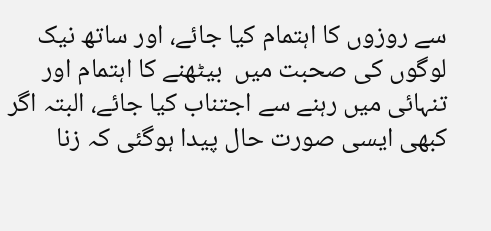سے روزوں کا اہتمام کیا جائے، اور ساتھ نیک لوگوں کی صحبت میں  بیٹھنے کا اہتمام اور تنہائی میں رہنے سے اجتناب کیا جائے، البتہ اگر کبھی ایسی صورت حال پیدا ہوگئی کہ زنا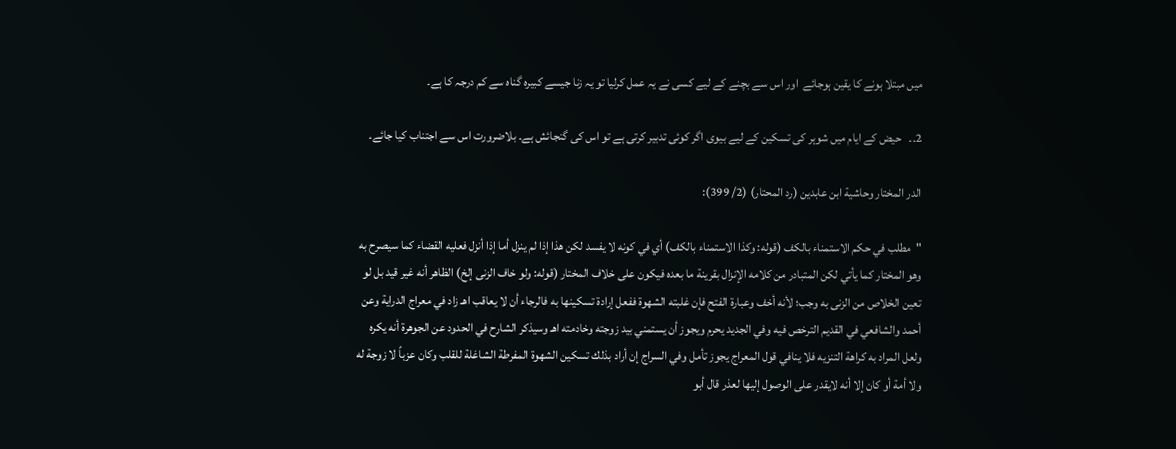میں مبتلا ہونے کا یقین ہوجائے  اور اس سے بچنے کے لیے کسی نے یہ عمل کرلیا تو یہ زنا جیسے کبیرہ گناہ سے کم درجہ کا ہے۔

2۔۔   حیض کے ایام میں شوہر کی تسکین کے لیے بیوی اگر کوئی تدبیر کرتی ہے تو اس کی گنجائش ہے۔ بلاضرورت اس سے اجتناب کیا جائے۔

الدر المختار وحاشية ابن عابدين (رد المحتار) (2/ 399):

"مطلب في حكم الاستمناء بالكف (قوله: وكذا الاستمناء بالكف) أي في كونه لا يفسد لكن هذا إذا لم ينزل أما إذا أنزل فعليه القضاء كما سيصرح به وهو المختار كما يأتي لكن المتبادر من كلامه الإنزال بقرينة ما بعده فيكون على خلاف المختار (قوله: ولو خاف الزنى إلخ) الظاهر أنه غير قيد بل لو تعين الخلاص من الزنى به وجب؛ لأنه أخف وعبارة الفتح فإن غلبته الشهوة ففعل إرادة تسكينها به فالرجاء أن لا يعاقب اهـ زاد في معراج الدراية وعن أحمد والشافعي في القديم الترخص فيه وفي الجديد يحرم ويجوز أن يستمني بيد زوجته وخادمته اهـ وسيذكر الشارح في الحدود عن الجوهرة أنه يكره ولعل المراد به كراهة التنزيه فلا ينافي قول المعراج يجوز تأمل وفي السراج إن أراد بذلك تسكين الشهوة المفرطة الشاغلة للقلب وكان عزباً لا زوجة له ولا أمة أو كان إلا أنه لايقدر على الوصول إليها لعذر قال أبو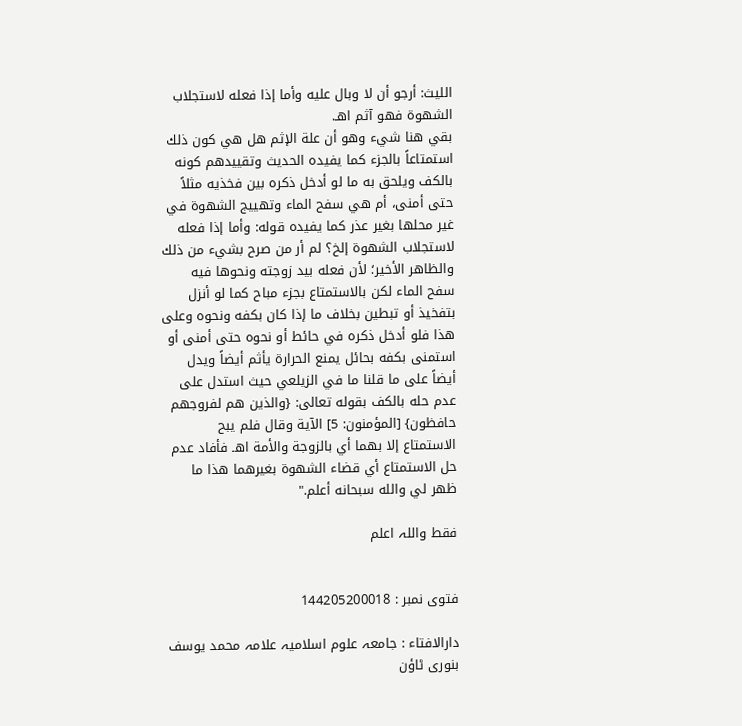الليث: أرجو أن لا وبال عليه وأما إذا فعله لاستجلاب الشهوة فهو آثم اهـ.
بقي هنا شيء وهو أن علة الإثم هل هي كون ذلك استمتاعاً بالجزء كما يفيده الحديث وتقييدهم كونه بالكف ويلحق به ما لو أدخل ذكره بين فخذيه مثلاً حتى أمنى، أم هي سفح الماء وتهييج الشهوة في غير محلها بغير عذر كما يفيده قوله: وأما إذا فعله لاستجلاب الشهوة إلخ؟ لم أر من صرح بشيء من ذلك والظاهر الأخير؛ لأن فعله بيد زوجته ونحوها فيه سفح الماء لكن بالاستمتاع بجزء مباح كما لو أنزل بتفخيذ أو تبطين بخلاف ما إذا كان بكفه ونحوه وعلى هذا فلو أدخل ذكره في حائط أو نحوه حتى أمنى أو استمنى بكفه بحائل يمنع الحرارة يأثم أيضاً ويدل أيضاً على ما قلنا ما في الزيلعي حيث استدل على عدم حله بالكف بقوله تعالى: {والذين هم لفروجهم حافظون} [المؤمنون: 5] الآية وقال فلم يبح الاستمتاع إلا بهما أي بالزوجة والأمة اهـ فأفاد عدم حل الاستمتاع أي قضاء الشهوة بغيرهما هذا ما ظهر لي والله سبحانه أعلم."

فقط واللہ اعلم


فتوی نمبر : 144205200018

دارالافتاء : جامعہ علوم اسلامیہ علامہ محمد یوسف بنوری ٹاؤن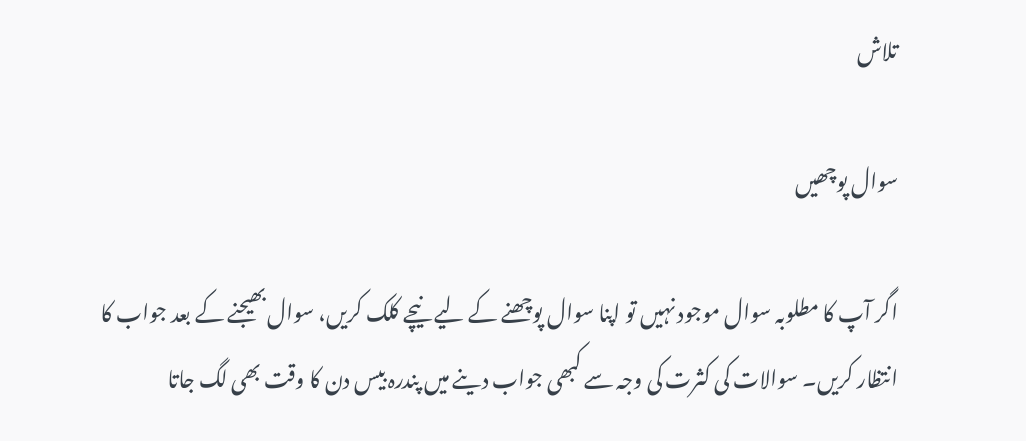تلاش

سوال پوچھیں

اگر آپ کا مطلوبہ سوال موجود نہیں تو اپنا سوال پوچھنے کے لیے نیچے کلک کریں، سوال بھیجنے کے بعد جواب کا انتظار کریں۔ سوالات کی کثرت کی وجہ سے کبھی جواب دینے میں پندرہ بیس دن کا وقت بھی لگ جاتا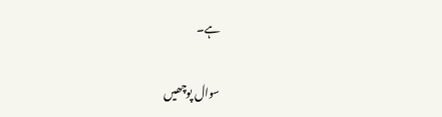ہے۔

سوال پوچھیں